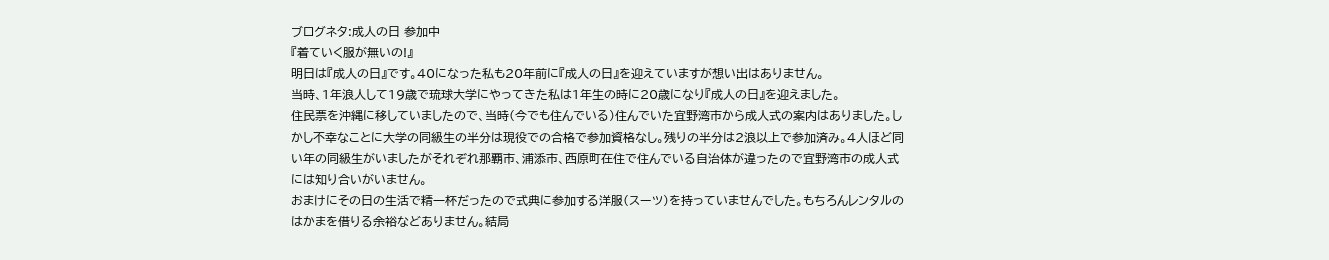ブログネタ:成人の日 参加中
『着ていく服が無いの!』
明日は『成人の日』です。40になった私も20年前に『成人の日』を迎えていますが想い出はありません。
当時、1年浪人して19歳で琉球大学にやってきた私は1年生の時に20歳になり『成人の日』を迎えました。
住民票を沖縄に移していましたので、当時(今でも住んでいる)住んでいた宜野湾市から成人式の案内はありました。しかし不幸なことに大学の同級生の半分は現役での合格で参加資格なし。残りの半分は2浪以上で参加済み。4人ほど同い年の同級生がいましたがそれぞれ那覇市、浦添市、西原町在住で住んでいる自治体が違ったので宜野湾市の成人式には知り合いがいません。
おまけにその日の生活で精一杯だったので式典に参加する洋服(スーツ)を持っていませんでした。もちろんレンタルのはかまを借りる余裕などありません。結局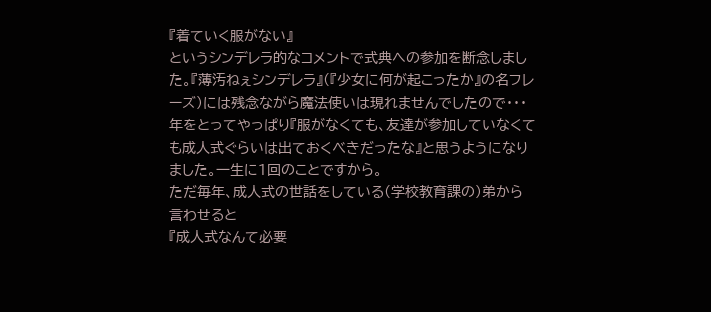『着ていく服がない』
というシンデレラ的なコメントで式典への参加を断念しました。『薄汚ねぇシンデレラ』(『少女に何が起こったか』の名フレーズ)には残念ながら魔法使いは現れませんでしたので・・・
年をとってやっぱり『服がなくても、友達が参加していなくても成人式ぐらいは出ておくべきだったな』と思うようになりました。一生に1回のことですから。
ただ毎年、成人式の世話をしている(学校教育課の)弟から言わせると
『成人式なんて必要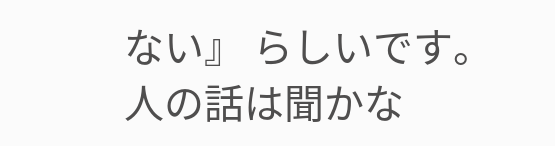ない』 らしいです。
人の話は聞かな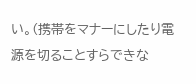い。(携帯をマナーにしたり電源を切ることすらできな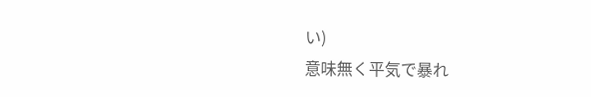い)
意味無く平気で暴れ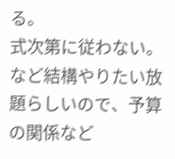る。
式次第に従わない。
など結構やりたい放題らしいので、予算の関係など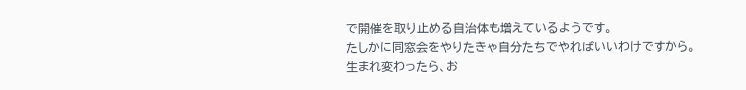で開催を取り止める自治体も増えているようです。
たしかに同窓会をやりたきゃ自分たちでやればいいわけですから。
生まれ変わったら、お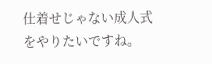仕着せじゃない成人式をやりたいですね。